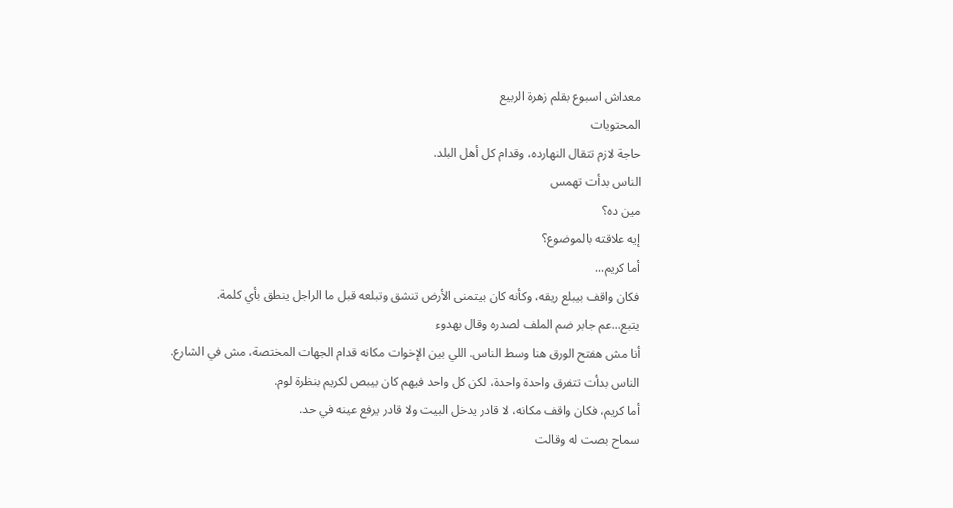معداش اسبوع بقلم زهرة الربيع
المحتويات
حاجة لازم تتقال النهارده، وقدام كل أهل البلد.
الناس بدأت تهمس
مين ده؟
إيه علاقته بالموضوع؟
أما كريم...
فكان واقف بيبلع ريقه، وكأنه كان بيتمنى الأرض تنشق وتبلعه قبل ما الراجل ينطق بأي كلمة.
يتبع...عم جابر ضم الملف لصدره وقال بهدوء
أنا مش هفتح الورق هنا وسط الناس. اللي بين الإخوات مكانه قدام الجهات المختصة، مش في الشارع.
الناس بدأت تتفرق واحدة واحدة، لكن كل واحد فيهم كان بيبص لكريم بنظرة لوم.
أما كريم، فكان واقف مكانه، لا قادر يدخل البيت ولا قادر يرفع عينه في حد.
سماح بصت له وقالت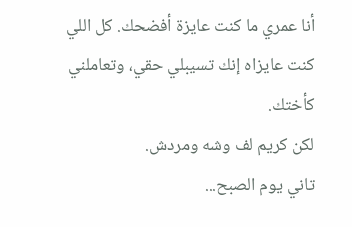أنا عمري ما كنت عايزة أفضحك. كل اللي كنت عايزاه إنك تسيبلي حقي، وتعاملني كأختك.
لكن كريم لف وشه ومردش.
تاني يوم الصبح...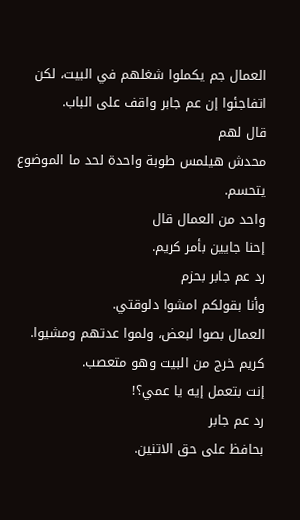العمال جم يكملوا شغلهم في البيت، لكن اتفاجئوا إن عم جابر واقف على الباب.
قال لهم
محدش هيلمس طوبة واحدة لحد ما الموضوع يتحسم.
واحد من العمال قال
إحنا جايين بأمر كريم.
رد عم جابر بحزم
وأنا بقولكم امشوا دلوقتي.
العمال بصوا لبعض، ولموا عدتهم ومشيوا.
كريم خرج من البيت وهو متعصب.
إنت بتعمل إيه يا عمي؟!
رد عم جابر
بحافظ على حق الاتنين.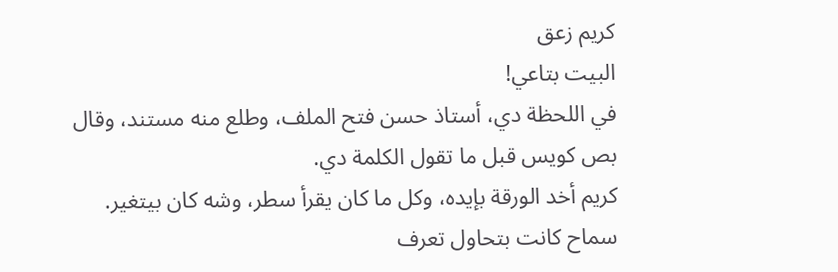كريم زعق
البيت بتاعي!
في اللحظة دي، أستاذ حسن فتح الملف، وطلع منه مستند، وقال
بص كويس قبل ما تقول الكلمة دي.
كريم أخد الورقة بإيده، وكل ما كان يقرأ سطر، وشه كان بيتغير.
سماح كانت بتحاول تعرف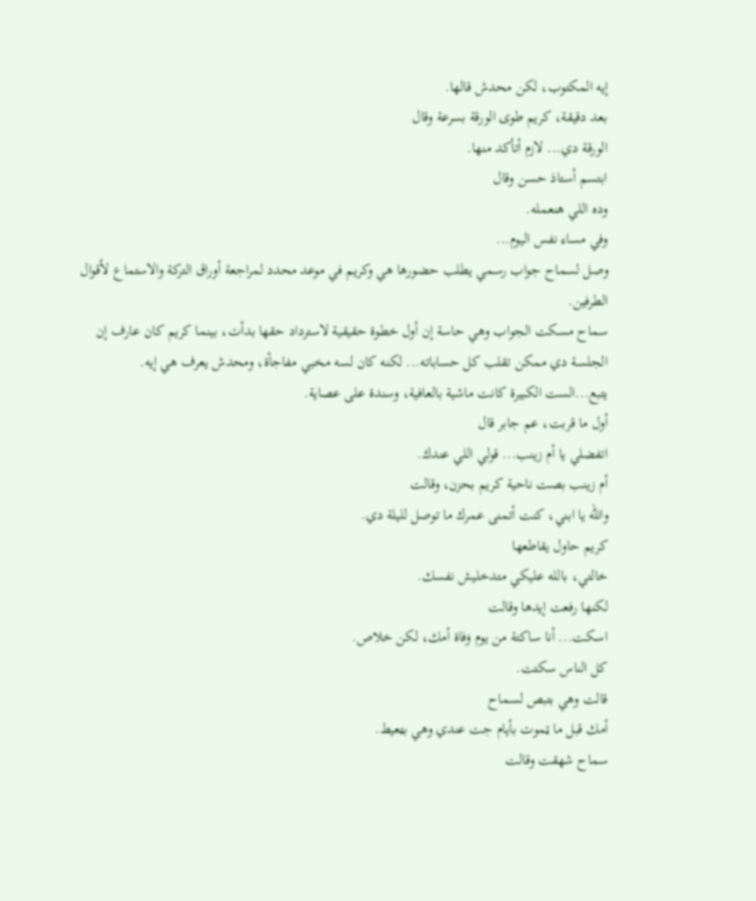إيه المكتوب، لكن محدش قالها.
بعد دقيقة، كريم طوى الورقة بسرعة وقال
الورقة دي... لازم أتأكد منها.
ابتسم أستاذ حسن وقال
وده اللي هنعمله.
وفي مساء نفس اليوم...
وصل لسماح جواب رسمي يطلب حضورها هي وكريم في موعد محدد لمراجعة أوراق التركة والاستماع لأقوال الطرفين.
سماح مسكت الجواب وهي حاسة إن أول خطوة حقيقية لاسترداد حقها بدأت، بينما كريم كان عارف إن الجلسة دي ممكن تقلب كل حساباته... لكنه كان لسه مخبي مفاجأة، ومحدش يعرف هي إيه.
يتبع...الست الكبيرة كانت ماشية بالعافية، وسندة على عصاية.
أول ما قربت، عم جابر قال
اتفضلي يا أم زينب... قولي اللي عندك.
أم زينب بصت ناحية كريم بحزن، وقالت
والله يا ابني، كنت أتمنى عمرك ما توصل لليلة دي.
كريم حاول يقاطعها
خالتي، بالله عليكي متدخليش نفسك.
لكنها رفعت إيدها وقالت
اسكت... أنا ساكتة من يوم ۏفاة أمك، لكن خلاص.
كل الناس سكتت.
قالت وهي بتبص لسماح
أمك قبل ما ټموت بأيام جت عندي وهي بټعيط.
سماح شهقت وقالت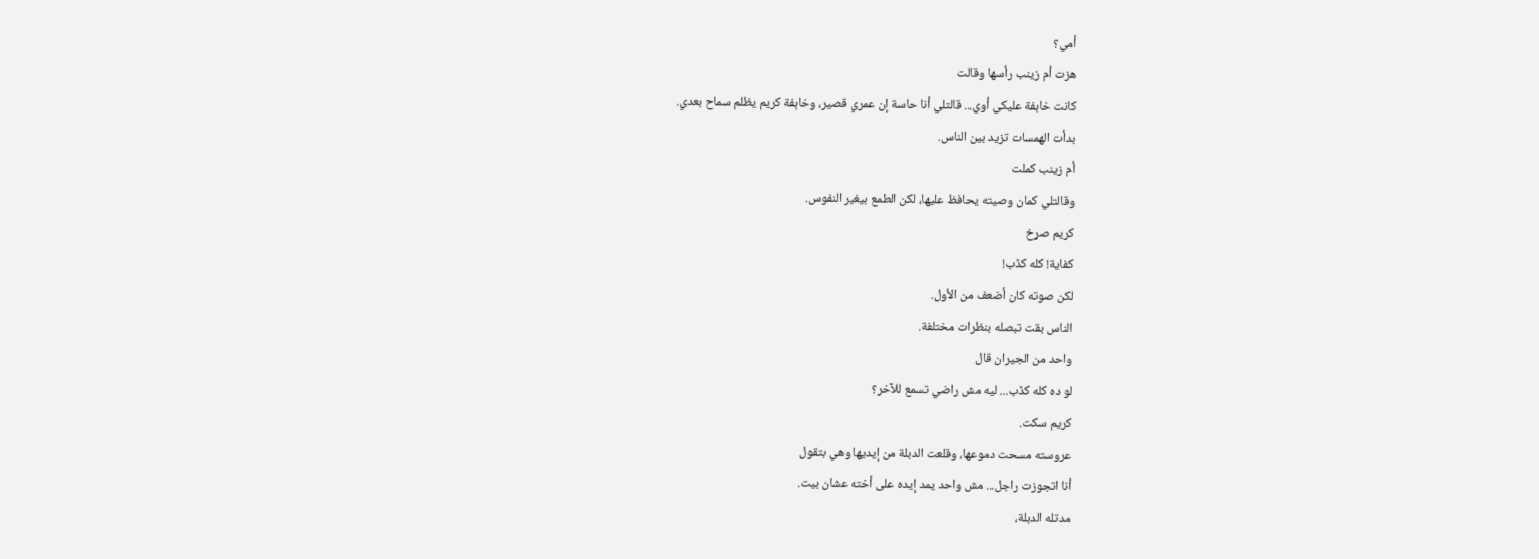أمي؟
هزت أم زينب رأسها وقالت
كانت خاېفة عليكي أوي... قالتلي أنا حاسة إن عمري قصير، وخاېفة كريم يظلم سماح بعدي.
بدأت الهمسات تزيد بين الناس.
أم زينب كملت
وقالتلي كمان وصيته يحافظ عليها، لكن الطمع بيغير النفوس.
كريم صړخ
كفاية! كله كڈب!
لكن صوته كان أضعف من الأول.
الناس بقت تبصله بنظرات مختلفة.
واحد من الجيران قال
لو ده كله كڈب... ليه مش راضي تسمع للآخر؟
كريم سكت.
عروسته مسحت دموعها، وقلعت الدبلة من إيديها وهي بتقول
أنا اتجوزت راجل... مش واحد يمد إيده على أخته عشان بيت.
مدتله الدبلة،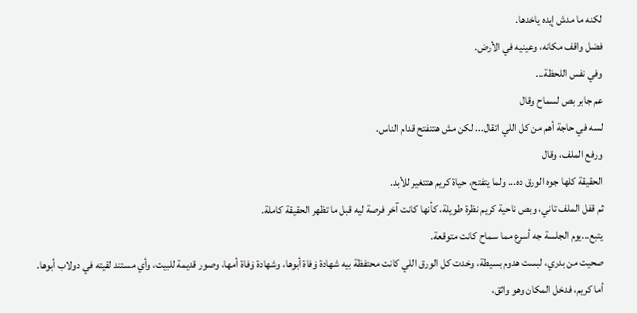لكنه ما مدش إيده ياخدها.
فضل واقف مكانه، وعينيه في الأرض.
وفي نفس اللحظة...
عم جابر بص لسماح وقال
لسه في حاجة أهم من كل اللي اتقال... لكن مش هتتفتح قدام الناس.
ورفع الملف، وقال
الحقيقة كلها جوه الورق ده... ولما يتفتح، حياة كريم هتتغير للأبد.
ثم قفل الملف تاني، وبص ناحية كريم نظرة طويلة، كأنها كانت آخر فرصة ليه قبل ما تظهر الحقيقة كاملة.
يتبع...يوم الجلسة جه أسرع مما سماح كانت متوقعة.
صحيت من بدري، لبست هدوم بسيطة، وخدت كل الورق اللي كانت محتفظة بيه شهادة ۏفاة أبوها، وشهادة ۏفاة أمها، وصور قديمة للبيت، وأي مستند لقيته في دولاب أبوها.
أما كريم، فدخل المكان وهو واثق،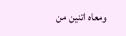ومعاه اتنين من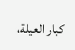كبار العيلة،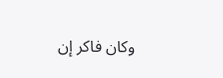وكان فاكر إن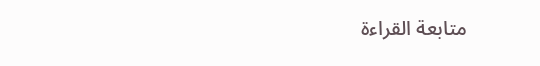متابعة القراءة